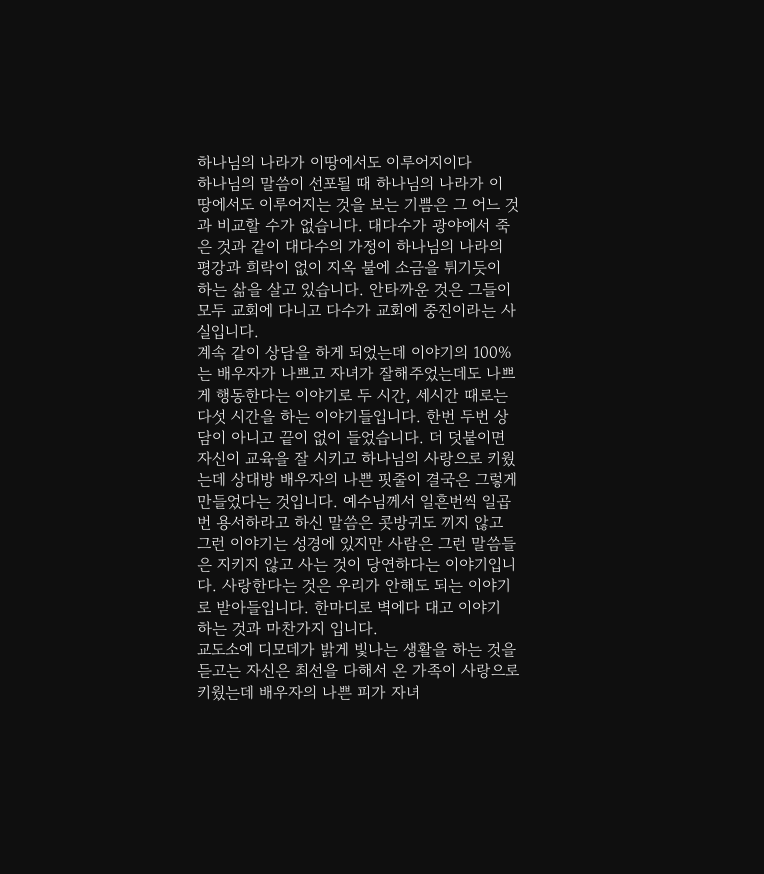하나님의 나라가 이땅에서도 이루어지이다
하나님의 말씀이 선포될 때 하나님의 나라가 이 땅에서도 이루어지는 것을 보는 기쁨은 그 어느 것과 비교할 수가 없습니다. 대다수가 광야에서 죽은 것과 같이 대다수의 가정이 하나님의 나라의 평강과 희락이 없이 지옥 불에 소금을 튀기듯이 하는 삶을 살고 있습니다. 안타까운 것은 그들이 모두 교회에 다니고 다수가 교회에 중진이라는 사실입니다.
계속 같이 상담을 하게 되었는데 이야기의 100% 는 배우자가 나쁘고 자녀가 잘해주었는데도 나쁘게 행동한다는 이야기로 두 시간, 세시간 때로는 다섯 시간을 하는 이야기들입니다. 한번 두번 상담이 아니고 끝이 없이 들었습니다. 더 덧붙이면 자신이 교육을 잘 시키고 하나님의 사랑으로 키웠는데 상대방 배우자의 나쁜 핏줄이 결국은 그렇게 만들었다는 것입니다. 예수님께서 일흔번씩 일곱번 용서하라고 하신 말씀은 콧방귀도 끼지 않고 그런 이야기는 성경에 있지만 사람은 그런 말씀들은 지키지 않고 사는 것이 당연하다는 이야기입니다. 사랑한다는 것은 우리가 안해도 되는 이야기로 받아들입니다. 한마디로 벽에다 대고 이야기 하는 것과 마찬가지 입니다.
교도소에 디모데가 밝게 빛나는 생활을 하는 것을 듣고는 자신은 최선을 다해서 온 가족이 사랑으로 키웠는데 배우자의 나쁜 피가 자녀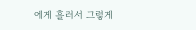에게 흘러서 그렇게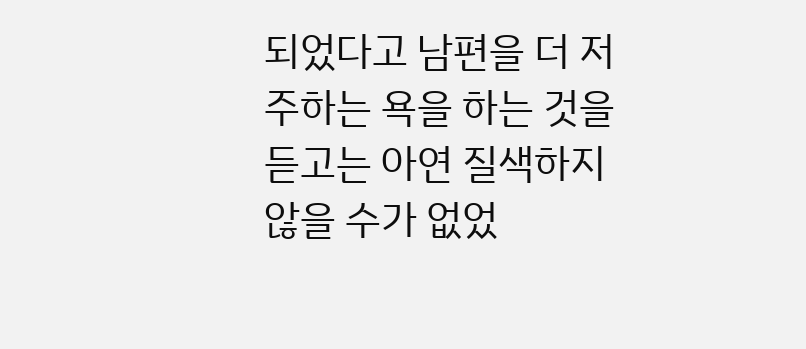되었다고 남편을 더 저주하는 욕을 하는 것을 듣고는 아연 질색하지 않을 수가 없었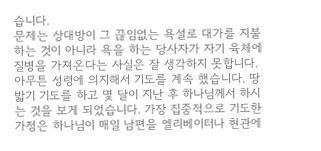습니다.
문제는 상대방이 그 끊임없는 욕설로 대가를 지불하는 것이 아니라 욕을 하는 당사자가 자기 육체에 질병을 가져온다는 사실은 잘 생각하지 못합니다. 아무튼 성령에 의지해서 기도를 계속 했습니다. 땅 밟기 기도를 하고 몇 달이 지난 후 하나님께서 하시는 것을 보게 되었습니다. 가장 집중적으로 기도한 가정은 하나님이 매일 남편을 엘리베이터나 현관에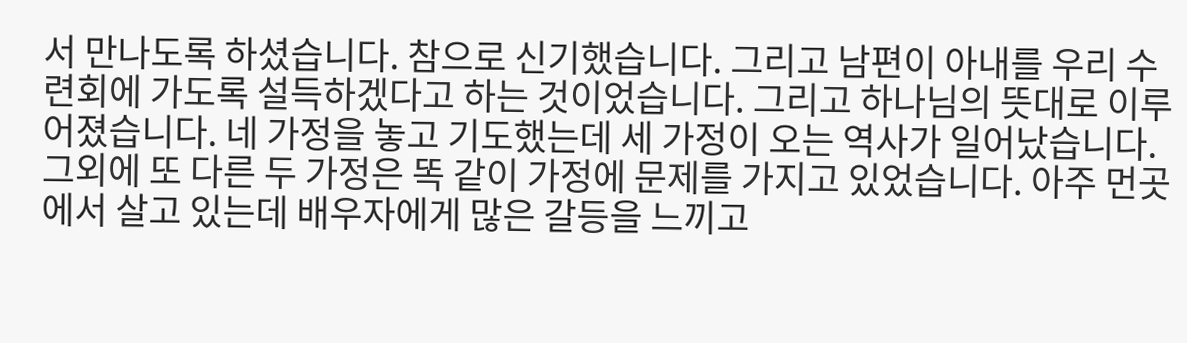서 만나도록 하셨습니다. 참으로 신기했습니다. 그리고 남편이 아내를 우리 수련회에 가도록 설득하겠다고 하는 것이었습니다. 그리고 하나님의 뜻대로 이루어졌습니다. 네 가정을 놓고 기도했는데 세 가정이 오는 역사가 일어났습니다.
그외에 또 다른 두 가정은 똑 같이 가정에 문제를 가지고 있었습니다. 아주 먼곳에서 살고 있는데 배우자에게 많은 갈등을 느끼고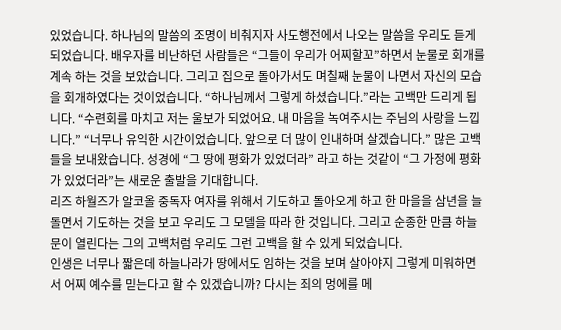있었습니다. 하나님의 말씀의 조명이 비춰지자 사도행전에서 나오는 말씀을 우리도 듣게 되었습니다. 배우자를 비난하던 사람들은 “그들이 우리가 어찌할꼬”하면서 눈물로 회개를 계속 하는 것을 보았습니다. 그리고 집으로 돌아가서도 며칠째 눈물이 나면서 자신의 모습을 회개하였다는 것이었습니다. “하나님께서 그렇게 하셨습니다.”라는 고백만 드리게 됩니다. “수련회를 마치고 저는 울보가 되었어요. 내 마음을 녹여주시는 주님의 사랑을 느낍니다.” “너무나 유익한 시간이었습니다. 앞으로 더 많이 인내하며 살겠습니다.” 많은 고백들을 보내왔습니다. 성경에 “그 땅에 평화가 있었더라” 라고 하는 것같이 “그 가정에 평화가 있었더라”는 새로운 출발을 기대합니다.
리즈 하월즈가 알코올 중독자 여자를 위해서 기도하고 돌아오게 하고 한 마을을 삼년을 늘 돌면서 기도하는 것을 보고 우리도 그 모델을 따라 한 것입니다. 그리고 순종한 만큼 하늘문이 열린다는 그의 고백처럼 우리도 그런 고백을 할 수 있게 되었습니다.
인생은 너무나 짧은데 하늘나라가 땅에서도 임하는 것을 보며 살아야지 그렇게 미워하면서 어찌 예수를 믿는다고 할 수 있겠습니까? 다시는 죄의 멍에를 메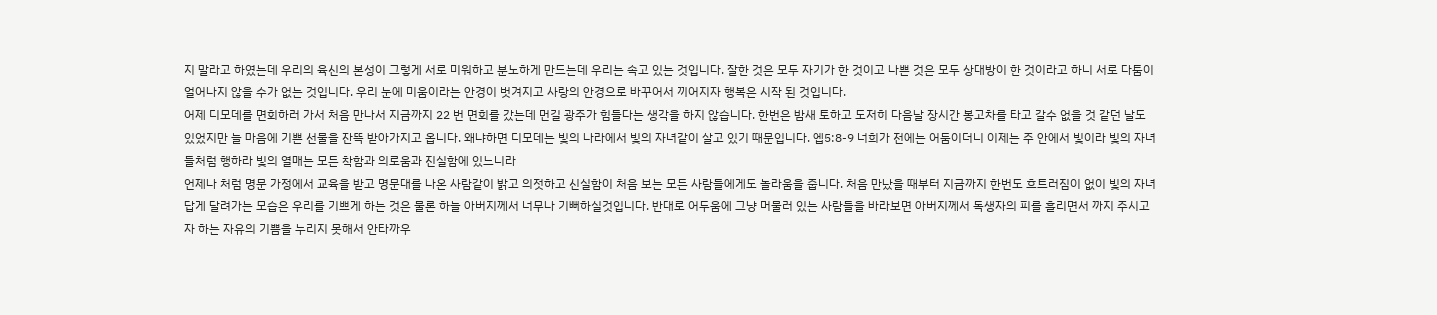지 말라고 하였는데 우리의 육신의 본성이 그렇게 서로 미워하고 분노하게 만드는데 우리는 속고 있는 것입니다. 잘한 것은 모두 자기가 한 것이고 나쁜 것은 모두 상대방이 한 것이라고 하니 서로 다툼이 얼어나지 않을 수가 없는 것입니다. 우리 눈에 미움이라는 안경이 벗겨지고 사랑의 안경으로 바꾸어서 끼어지자 행복은 시작 된 것입니다.
어제 디모데를 면회하러 가서 처음 만나서 지금까지 22 번 면회를 갔는데 먼길 광주가 힘들다는 생각을 하지 않습니다. 한번은 밤새 토하고 도저히 다음날 장시간 봉고차를 타고 갈수 없을 것 같던 날도 있었지만 늘 마음에 기쁜 선물을 잔뜩 받아가지고 옵니다. 왜냐하면 디모데는 빛의 나라에서 빛의 자녀같이 살고 있기 때문입니다. 엡5:8-9 너희가 전에는 어둠이더니 이제는 주 안에서 빛이라 빛의 자녀들처럼 행하라 빛의 열매는 모든 착함과 의로움과 진실함에 있느니라
언제나 처럼 명문 가정에서 교육을 받고 명문대를 나온 사람같이 밝고 의젓하고 신실함이 처음 보는 모든 사람들에게도 놀라움을 줍니다. 처음 만났을 때부터 지금까지 한번도 흐트러짐이 없이 빛의 자녀답게 달려가는 모습은 우리를 기쁘게 하는 것은 물론 하늘 아버지께서 너무나 기뻐하실것입니다. 반대로 어두움에 그냥 머물러 있는 사람들을 바라보면 아버지께서 독생자의 피를 흘리면서 까지 주시고자 하는 자유의 기쁨을 누리지 못해서 안타까우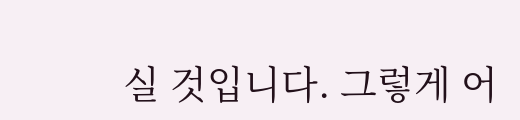실 것입니다. 그렇게 어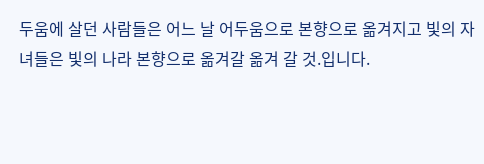두움에 살던 사람들은 어느 날 어두움으로 본향으로 옮겨지고 빛의 자녀들은 빛의 나라 본향으로 옮겨갈 옮겨 갈 것.입니다.